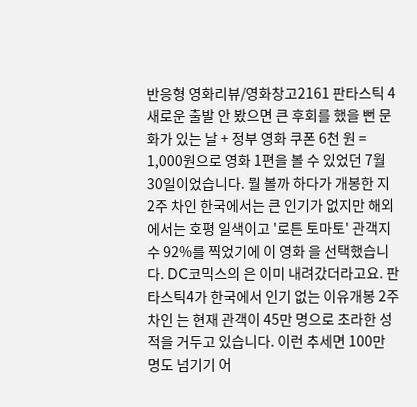반응형 영화리뷰/영화창고2161 판타스틱 4 새로운 출발 안 봤으면 큰 후회를 했을 뻔 문화가 있는 날 + 정부 영화 쿠폰 6천 원 = 1,000원으로 영화 1편을 볼 수 있었던 7월 30일이었습니다. 뭘 볼까 하다가 개봉한 지 2주 차인 한국에서는 큰 인기가 없지만 해외에서는 호평 일색이고 '로튼 토마토' 관객지수 92%를 찍었기에 이 영화 을 선택했습니다. DC코믹스의 은 이미 내려갔더라고요. 판타스틱4가 한국에서 인기 없는 이유개봉 2주차인 는 현재 관객이 45만 명으로 초라한 성적을 거두고 있습니다. 이런 추세면 100만 명도 넘기기 어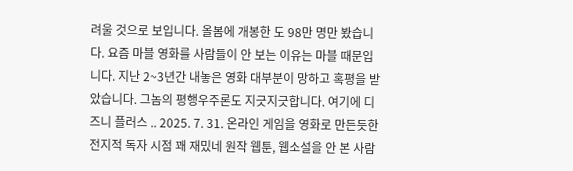려울 것으로 보입니다. 올봄에 개봉한 도 98만 명만 봤습니다. 요즘 마블 영화를 사람들이 안 보는 이유는 마블 때문입니다. 지난 2~3년간 내놓은 영화 대부분이 망하고 혹평을 받았습니다. 그놈의 평행우주론도 지긋지긋합니다. 여기에 디즈니 플러스 .. 2025. 7. 31. 온라인 게임을 영화로 만든듯한 전지적 독자 시점 꽤 재밌네 원작 웹툰, 웹소설을 안 본 사람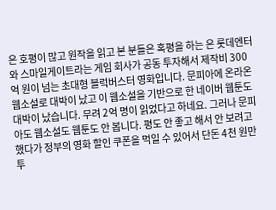은 호평이 많고 원작을 읽고 본 분들은 혹평을 하는 은 롯데엔터와 스마일게이트라는 게임 회사가 공동 투자해서 제작비 300억 원이 넘는 초대형 블럭버스터 영화입니다. 문피아에 온라온 웹소설로 대박이 났고 이 웹소설을 기반으로 한 네이버 웹툰도 대박이 났습니다. 무려 2억 명이 읽었다고 하네요. 그러나 문피아도 웹소설도 웹툰도 안 봅니다. 평도 안 좋고 해서 안 보려고 했다가 정부의 영화 할인 쿠폰을 먹일 수 있어서 단돈 4천 원만 투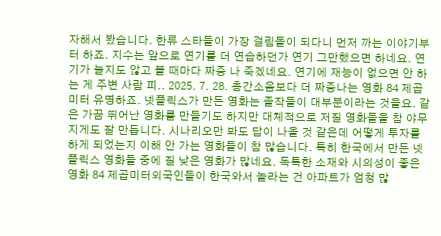자해서 봤습니다. 한류 스타들이 가장 걸림돌이 되다니 먼저 까는 이야기부터 하죠. 지수는 앞으로 연기를 더 연습하던가 연기 그만했으면 하네요. 연기가 늘지도 않고 볼 때마다 짜증 나 죽겠네요. 연기에 재능이 없으면 안 하는 게 주변 사람 피.. 2025. 7. 28. 층간소음보다 더 짜증나는 영화 84 제곱미터 유명하죠. 넷플릭스가 만든 영화는 졸작들이 대부분이라는 것을요. 같은 가끔 뛰어난 영화를 만들기도 하지만 대체적으로 저질 영화들을 참 야무지게도 잘 만듭니다. 시나리오만 봐도 답이 나올 것 같은데 어떻게 투자를 하게 되었는지 이해 안 가는 영화들이 참 많습니다. 특히 한국에서 만든 넷플릭스 영화들 중에 질 낮은 영화가 많네요. 독특한 소재와 시의성이 좋은 영화 84 제곱미터외국인들이 한국와서 놀라는 건 아파트가 엄청 많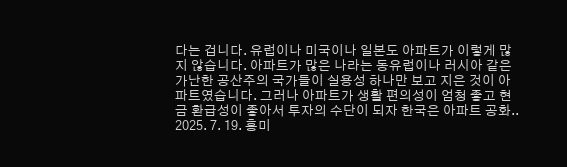다는 겁니다. 유럽이나 미국이나 일본도 아파트가 이렇게 많지 않습니다. 아파트가 많은 나라는 동유럽이나 러시아 같은 가난한 공산주의 국가들이 실용성 하나만 보고 지은 것이 아파트였습니다. 그러나 아파트가 생활 편의성이 엄청 좋고 현금 환급성이 좋아서 투자의 수단이 되자 한국은 아파트 공화.. 2025. 7. 19. 흥미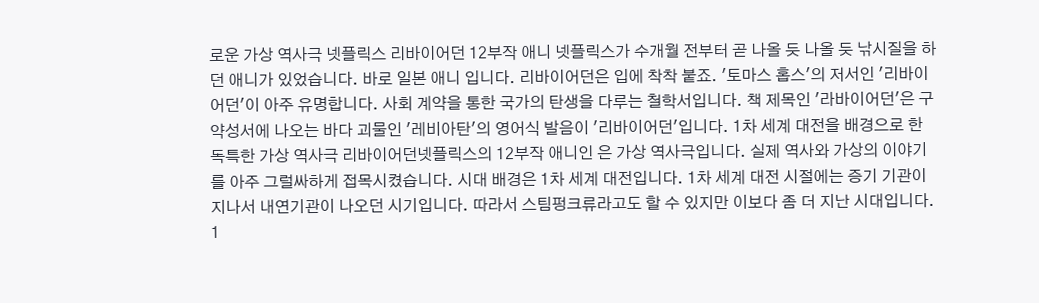로운 가상 역사극 넷플릭스 리바이어던 12부작 애니 넷플릭스가 수개월 전부터 곧 나올 듯 나올 듯 낚시질을 하던 애니가 있었습니다. 바로 일본 애니 입니다. 리바이어던은 입에 착착 붙죠. '토마스 홉스'의 저서인 '리바이어던'이 아주 유명합니다. 사회 계약을 통한 국가의 탄생을 다루는 철학서입니다. 책 제목인 '라바이어던'은 구약성서에 나오는 바다 괴물인 '레비아탄'의 영어식 발음이 '리바이어던'입니다. 1차 세계 대전을 배경으로 한 독특한 가상 역사극 리바이어던넷플릭스의 12부작 애니인 은 가상 역사극입니다. 실제 역사와 가상의 이야기를 아주 그럴싸하게 접목시켰습니다. 시대 배경은 1차 세계 대전입니다. 1차 세계 대전 시절에는 증기 기관이 지나서 내연기관이 나오던 시기입니다. 따라서 스팀펑크류라고도 할 수 있지만 이보다 좀 더 지난 시대입니다. 1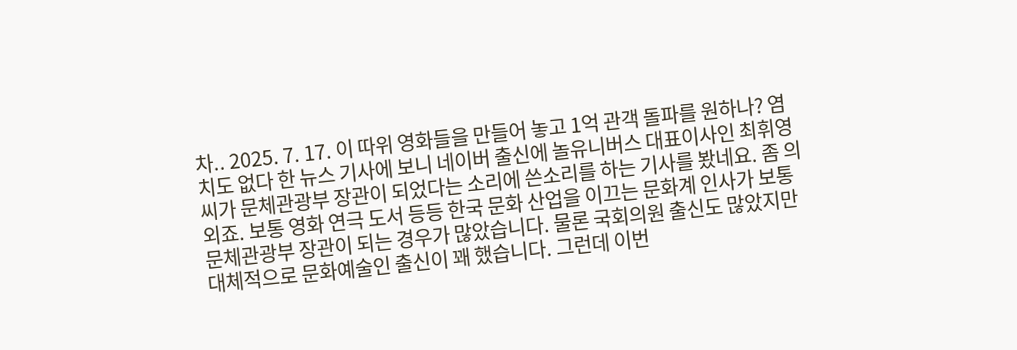차.. 2025. 7. 17. 이 따위 영화들을 만들어 놓고 1억 관객 돌파를 원하나? 염치도 없다 한 뉴스 기사에 보니 네이버 출신에 놀유니버스 대표이사인 최휘영씨가 문체관광부 장관이 되었다는 소리에 쓴소리를 하는 기사를 봤네요. 좀 의외죠. 보통 영화 연극 도서 등등 한국 문화 산업을 이끄는 문화계 인사가 보통 문체관광부 장관이 되는 경우가 많았습니다. 물론 국회의원 출신도 많았지만 대체적으로 문화예술인 출신이 꽤 했습니다. 그런데 이번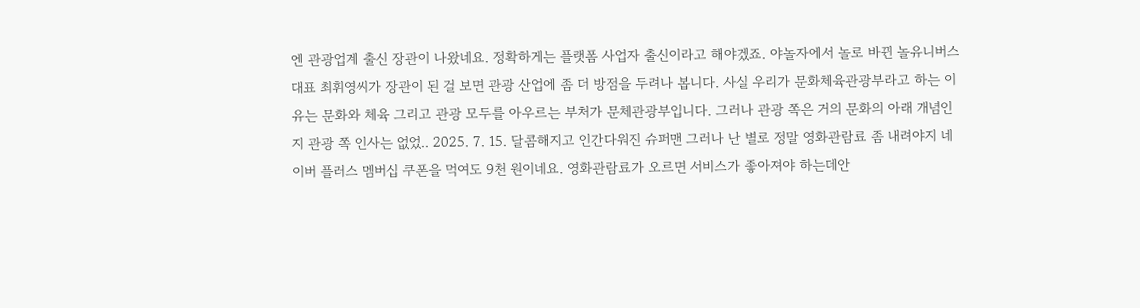엔 관광업계 출신 장관이 나왔네요. 정확하게는 플랫폼 사업자 출신이라고 해야겠죠. 야놀자에서 놀로 바뀐 놀유니버스 대표 최휘영씨가 장관이 된 걸 보면 관광 산업에 좀 더 방점을 두려나 봅니다. 사실 우리가 문화체육관광부라고 하는 이유는 문화와 체육 그리고 관광 모두를 아우르는 부처가 문체관광부입니다. 그러나 관광 쪽은 거의 문화의 아래 개념인지 관광 쪽 인사는 없었.. 2025. 7. 15. 달콤해지고 인간다워진 슈퍼맨 그러나 난 별로 정말 영화관람료 좀 내려야지 네이버 플러스 멤버십 쿠폰을 먹여도 9천 원이네요. 영화관람료가 오르면 서비스가 좋아져야 하는데안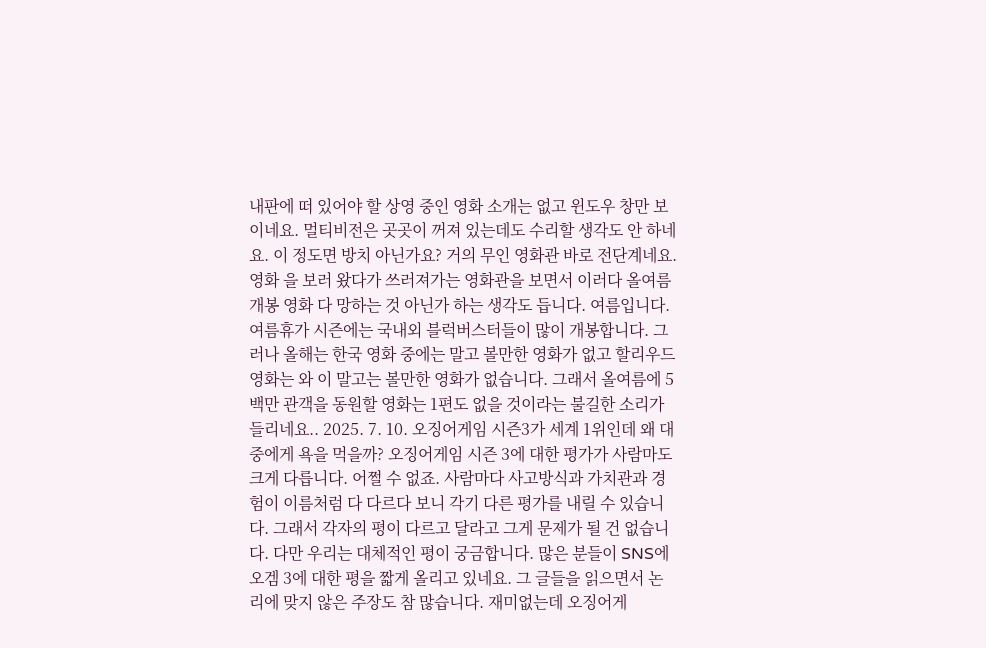내판에 떠 있어야 할 상영 중인 영화 소개는 없고 윈도우 창만 보이네요. 멀티비전은 곳곳이 꺼져 있는데도 수리할 생각도 안 하네요. 이 정도면 방치 아닌가요? 거의 무인 영화관 바로 전단계네요. 영화 을 보러 왔다가 쓰러져가는 영화관을 보면서 이러다 올여름 개봉 영화 다 망하는 것 아닌가 하는 생각도 듭니다. 여름입니다. 여름휴가 시즌에는 국내외 블럭버스터들이 많이 개봉합니다. 그러나 올해는 한국 영화 중에는 말고 볼만한 영화가 없고 할리우드 영화는 와 이 말고는 볼만한 영화가 없습니다. 그래서 올여름에 5백만 관객을 동원할 영화는 1편도 없을 것이라는 불길한 소리가 들리네요.. 2025. 7. 10. 오징어게임 시즌3가 세계 1위인데 왜 대중에게 욕을 먹을까? 오징어게임 시즌 3에 대한 평가가 사람마도 크게 다릅니다. 어쩔 수 없죠. 사람마다 사고방식과 가치관과 경험이 이름처럼 다 다르다 보니 각기 다른 평가를 내릴 수 있습니다. 그래서 각자의 평이 다르고 달라고 그게 문제가 될 건 없습니다. 다만 우리는 대체적인 평이 궁금합니다. 많은 분들이 SNS에 오겜 3에 대한 평을 짧게 올리고 있네요. 그 글들을 읽으면서 논리에 맞지 않은 주장도 참 많습니다. 재미없는데 오징어게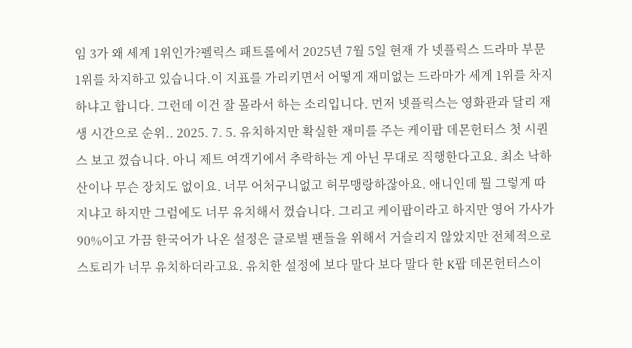임 3가 왜 세계 1위인가?펠릭스 패트롤에서 2025년 7월 5일 현재 가 넷플릭스 드라마 부문 1위를 차지하고 있습니다.이 지표를 가리키면서 어떻게 재미없는 드라마가 세계 1위를 차지하냐고 합니다. 그런데 이건 잘 몰라서 하는 소리입니다. 먼저 넷플릭스는 영화관과 달리 재생 시간으로 순위.. 2025. 7. 5. 유치하지만 확실한 재미를 주는 케이팝 데몬헌터스 첫 시퀀스 보고 껐습니다. 아니 제트 여객기에서 추락하는 게 아닌 무대로 직행한다고요. 최소 낙하산이나 무슨 장치도 없이요. 너무 어처구니없고 허무맹랑하잖아요. 애니인데 뭘 그렇게 따지냐고 하지만 그럼에도 너무 유치해서 껐습니다. 그리고 케이팝이라고 하지만 영어 가사가 90%이고 가끔 한국어가 나온 설정은 글로벌 팬들을 위해서 거슬리지 않았지만 전체적으로 스토리가 너무 유치하더라고요. 유치한 설정에 보다 말다 보다 말다 한 K팝 데몬헌터스이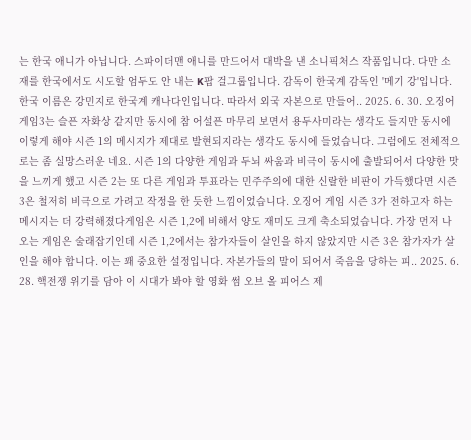는 한국 애니가 아닙니다. 스파이더맨 애니를 만드어서 대박을 낸 소니픽처스 작품입니다. 다만 소재를 한국에서도 시도할 엄두도 안 내는 K팝 걸그룹입니다. 감독이 한국계 감독인 '메기 강'입니다. 한국 이름은 강민지로 한국계 캐나다인입니다. 따라서 외국 자본으로 만들어.. 2025. 6. 30. 오징어 게임3는 슬픈 자화상 같지만 동시에 참 어설픈 마무리 보면서 용두사미라는 생각도 들지만 동시에 이렇게 해야 시즌 1의 메시지가 제대로 발현되지라는 생각도 동시에 들었습니다. 그럼에도 전체적으로는 좀 실망스러운 네요. 시즌 1의 다양한 게임과 두뇌 싸움과 비극이 동시에 출발되어서 다양한 맛을 느끼게 했고 시즌 2는 또 다른 게임과 투표라는 민주주의에 대한 신랄한 비판이 가득했다면 시즌 3은 철저히 비극으로 가려고 작정을 한 듯한 느낌이었습니다. 오징어 게임 시즌 3가 전하고자 하는 메시지는 더 강력해졌다게임은 시즌 1,2에 비해서 양도 재미도 크게 축소되었습니다. 가장 먼저 나오는 게임은 술래잡기인데 시즌 1,2에서는 참가자들이 살인을 하지 않았지만 시즌 3은 참가자가 살인을 해야 합니다. 이는 꽤 중요한 설정입니다. 자본가들의 말이 되어서 죽음을 당하는 피.. 2025. 6. 28. 핵전쟁 위기를 담아 이 시대가 봐야 할 영화 썸 오브 올 피어스 제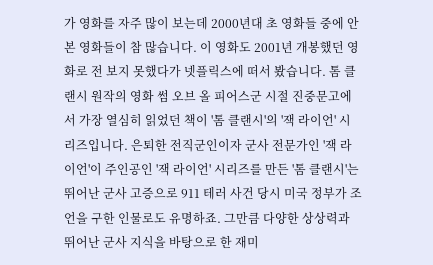가 영화를 자주 많이 보는데 2000년대 초 영화들 중에 안 본 영화들이 참 많습니다. 이 영화도 2001년 개봉했던 영화로 전 보지 못했다가 넷플릭스에 떠서 봤습니다. 톰 클랜시 원작의 영화 썸 오브 올 피어스군 시절 진중문고에서 가장 열심히 읽었던 책이 '톰 클랜시'의 '잭 라이언' 시리즈입니다. 은퇴한 전직군인이자 군사 전문가인 '잭 라이언'이 주인공인 '잭 라이언' 시리즈를 만든 '톰 클랜시'는 뛰어난 군사 고증으로 911 테러 사건 당시 미국 정부가 조언을 구한 인물로도 유명하죠. 그만큼 다양한 상상력과 뛰어난 군사 지식을 바탕으로 한 재미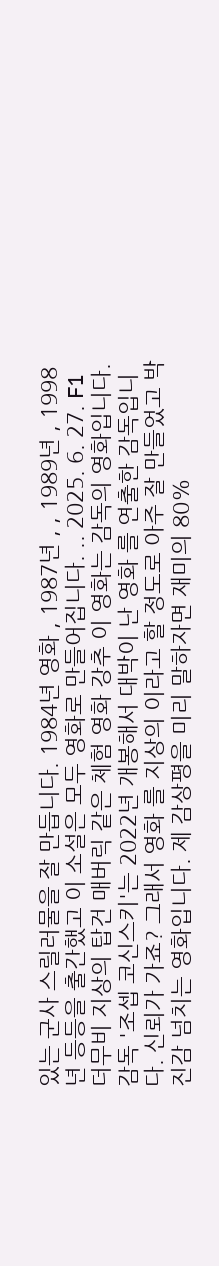있는 군사 스릴러물을 잘 만듭니다. 1984년 영화 , 1987년 , , 1989년 , 1998년 등등을 출간했고 이 소설은 모두 영화로 만들어집니다. .. 2025. 6. 27. F1 더무비 지상의 탑건 매버릭 같은 체험 영화 강추 이 영화는 감독의 영화입니다. 감독 '조셉 코신스키'는 2022년 개봉해서 대박이 난 영화 를 연출한 감독입니다. 신뢰가 가죠? 그래서 영화 를 지상의 이라고 할 정도로 아주 잘 만들었고 박진감 넘치는 영화입니다. 제 감상평을 미리 말하자면 재미의 80%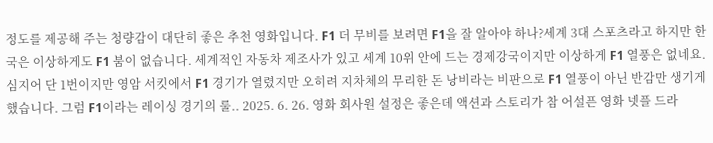정도를 제공해 주는 청량감이 대단히 좋은 추천 영화입니다. F1 더 무비를 보려면 F1을 잘 알아야 하나?세계 3대 스포츠라고 하지만 한국은 이상하게도 F1 붐이 없습니다. 세계적인 자동차 제조사가 있고 세계 10위 안에 드는 경제강국이지만 이상하게 F1 열풍은 없네요. 심지어 단 1번이지만 영암 서킷에서 F1 경기가 열렸지만 오히려 지차체의 무리한 돈 낭비라는 비판으로 F1 열풍이 아닌 반감만 생기게 했습니다. 그럼 F1이라는 레이싱 경기의 룰.. 2025. 6. 26. 영화 회사원 설정은 좋은데 액션과 스토리가 참 어설픈 영화 넷플 드라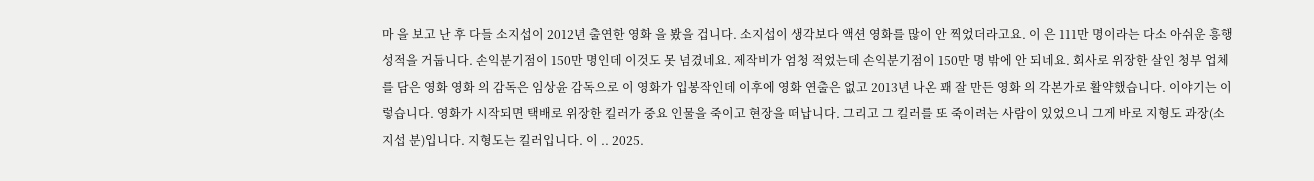마 을 보고 난 후 다들 소지섭이 2012년 출연한 영화 을 봤을 겁니다. 소지섭이 생각보다 액션 영화를 많이 안 찍었더라고요. 이 은 111만 명이라는 다소 아쉬운 흥행 성적을 거둡니다. 손익분기점이 150만 명인데 이것도 못 넘겼네요. 제작비가 엄청 적었는데 손익분기점이 150만 명 밖에 안 되네요. 회사로 위장한 살인 청부 업체를 담은 영화 영화 의 감독은 임상윤 감독으로 이 영화가 입봉작인데 이후에 영화 연출은 없고 2013년 나온 꽤 잘 만든 영화 의 각본가로 활약했습니다. 이야기는 이렇습니다. 영화가 시작되면 택배로 위장한 킬러가 중요 인물을 죽이고 현장을 떠납니다. 그리고 그 킬러를 또 죽이려는 사람이 있었으니 그게 바로 지형도 과장(소지섭 분)입니다. 지형도는 킬러입니다. 이 .. 2025.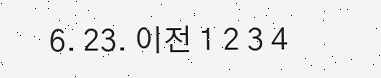6. 23. 이전 1 2 3 4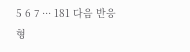5 6 7 ··· 181 다음 반응형